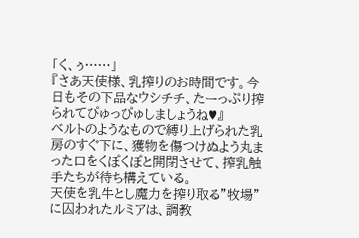「く、ぅ……」
『さあ天使様、乳搾りのお時間です。今日もその下品なウシチチ、たーっぷり搾られてぴゅっぴゅしましょうね♥』
ベルトのようなもので縛り上げられた乳房のすぐ下に、獲物を傷つけぬよう丸まった口をくぽくぽと開閉させて、搾乳触手たちが待ち構えている。
天使を乳牛とし魔力を搾り取る”牧場”に囚われたルミアは、調教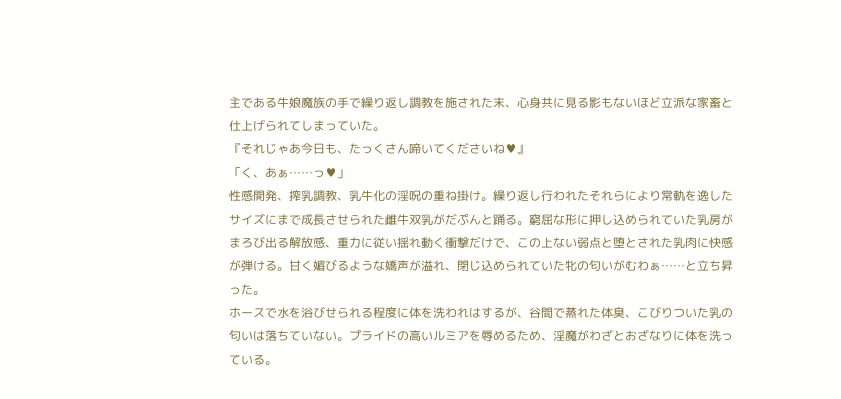主である牛娘魔族の手で繰り返し調教を施された末、心身共に見る影もないほど立派な家畜と仕上げられてしまっていた。
『それじゃあ今日も、たっくさん啼いてくださいね♥』
「く、あぁ……っ♥」
性感開発、搾乳調教、乳牛化の淫呪の重ね掛け。繰り返し行われたそれらにより常軌を逸したサイズにまで成長させられた雌牛双乳がだぷんと踊る。窮屈な形に押し込められていた乳房がまろび出る解放感、重力に従い揺れ動く衝撃だけで、この上ない弱点と堕とされた乳肉に快感が弾ける。甘く媚びるような嬌声が溢れ、閉じ込められていた牝の匂いがむわぁ……と立ち昇った。
ホースで水を浴びせられる程度に体を洗われはするが、谷間で蒸れた体臭、こびりついた乳の匂いは落ちていない。プライドの高いルミアを辱めるため、淫魔がわざとおざなりに体を洗っている。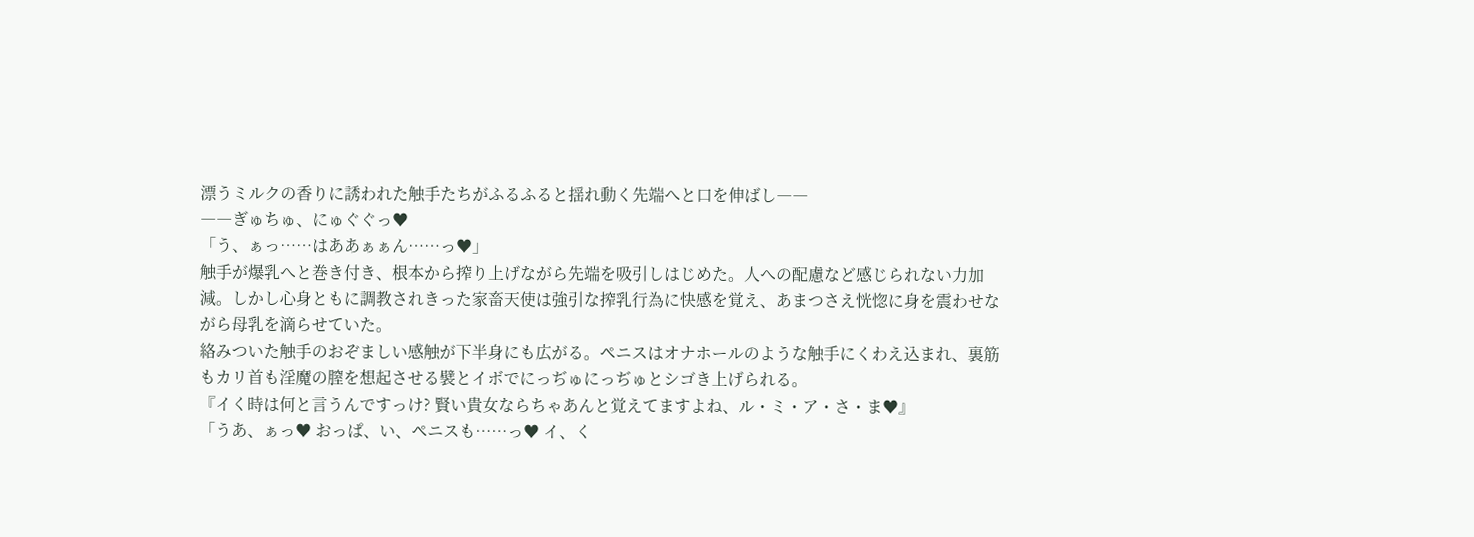漂うミルクの香りに誘われた触手たちがふるふると揺れ動く先端へと口を伸ばし――
――ぎゅちゅ、にゅぐぐっ♥
「う、ぁっ……はああぁぁん……っ♥」
触手が爆乳へと巻き付き、根本から搾り上げながら先端を吸引しはじめた。人への配慮など感じられない力加減。しかし心身ともに調教されきった家畜天使は強引な搾乳行為に快感を覚え、あまつさえ恍惚に身を震わせながら母乳を滴らせていた。
絡みついた触手のおぞましい感触が下半身にも広がる。ペニスはオナホールのような触手にくわえ込まれ、裏筋もカリ首も淫魔の膣を想起させる襞とイボでにっぢゅにっぢゅとシゴき上げられる。
『イく時は何と言うんですっけ? 賢い貴女ならちゃあんと覚えてますよね、ル・ミ・ア・さ・ま♥』
「うあ、ぁっ♥ おっぱ、い、ペニスも……っ♥ イ、く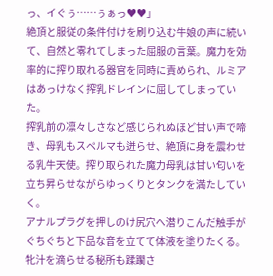っ、イぐぅ……ぅぁっ♥♥」
絶頂と服従の条件付けを刷り込む牛娘の声に続いて、自然と零れてしまった屈服の言葉。魔力を効率的に搾り取れる器官を同時に責められ、ルミアはあっけなく搾乳ドレインに屈してしまっていた。
搾乳前の凛々しさなど感じられぬほど甘い声で啼き、母乳もスペルマも迸らせ、絶頂に身を震わせる乳牛天使。搾り取られた魔力母乳は甘い匂いを立ち昇らせながらゆっくりとタンクを満たしていく。
アナルプラグを押しのけ尻穴へ潜りこんだ触手がぐちぐちと下品な音を立てて体液を塗りたくる。牝汁を滴らせる秘所も蹂躙さ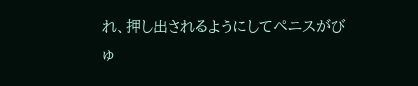れ、押し出されるようにしてペニスがびゅ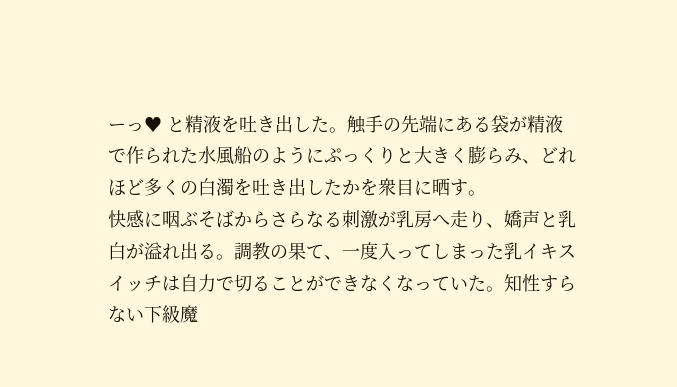ーっ♥ と精液を吐き出した。触手の先端にある袋が精液で作られた水風船のようにぷっくりと大きく膨らみ、どれほど多くの白濁を吐き出したかを衆目に晒す。
快感に咽ぶそばからさらなる刺激が乳房へ走り、嬌声と乳白が溢れ出る。調教の果て、一度入ってしまった乳イキスイッチは自力で切ることができなくなっていた。知性すらない下級魔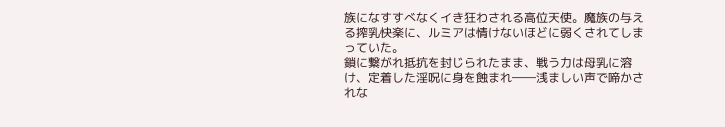族になすすべなくイき狂わされる高位天使。魔族の与える搾乳快楽に、ルミアは情けないほどに弱くされてしまっていた。
鎖に繋がれ抵抗を封じられたまま、戦う力は母乳に溶け、定着した淫呪に身を蝕まれ――浅ましい声で啼かされな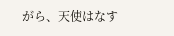がら、天使はなす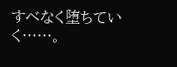すべなく堕ちていく……。